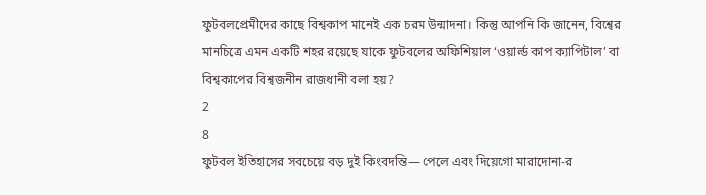ফুটবলপ্রেমীদের কাছে বিশ্বকাপ মানেই এক চরম উন্মাদনা। কিন্তু আপনি কি জানেন, বিশ্বের মানচিত্রে এমন একটি শহর রয়েছে যাকে ফুটবলের অফিশিয়াল ‘ওয়ার্ল্ড কাপ ক্যাপিটাল’ বা বিশ্বকাপের বিশ্বজনীন রাজধানী বলা হয়?
2
8
ফুটবল ইতিহাসের সবচেয়ে বড় দুই কিংবদন্তি— পেলে এবং দিয়েগো মারাদোনা-র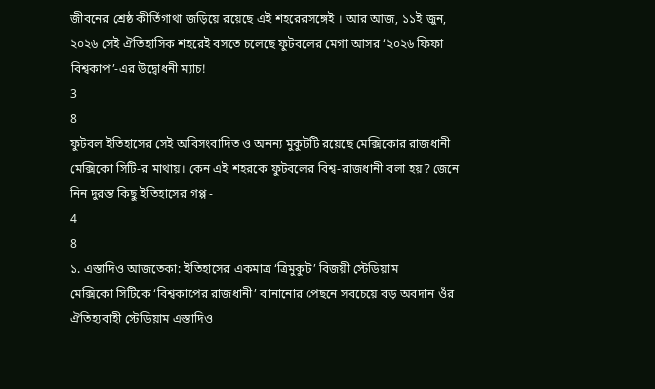জীবনের শ্রেষ্ঠ কীর্তিগাথা জড়িয়ে রয়েছে এই শহরেরসঙ্গেই । আর আজ, ১১ই জুন, ২০২৬ সেই ঐতিহাসিক শহরেই বসতে চলেছে ফুটবলের মেগা আসর ‘২০২৬ ফিফা বিশ্বকাপ’-এর উদ্বোধনী ম্যাচ!
3
8
ফুটবল ইতিহাসের সেই অবিসংবাদিত ও অনন্য মুকুটটি রয়েছে মেক্সিকোর রাজধানী মেক্সিকো সিটি-র মাথায়। কেন এই শহরকে ফুটবলের বিশ্ব-রাজধানী বলা হয়? জেনে নিন দুরন্ত কিছু ইতিহাসের গপ্প -
4
8
১. এস্তাদিও আজতেকা: ইতিহাসের একমাত্র ‘ত্রিমুকুট’ বিজয়ী স্টেডিয়াম
মেক্সিকো সিটিকে ‘বিশ্বকাপের রাজধানী’ বানানোর পেছনে সবচেয়ে বড় অবদান ওঁর ঐতিহ্যবাহী স্টেডিয়াম এস্তাদিও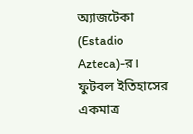অ্যাজটেকা (Estadio Azteca)-র। ফুটবল ইতিহাসের একমাত্র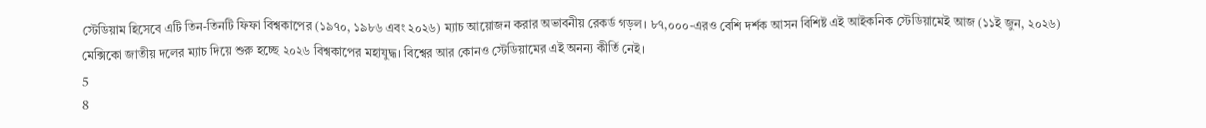স্টেডিয়াম হিসেবে এটি তিন-তিনটি ফিফা বিশ্বকাপের (১৯৭০, ১৯৮৬ এবং ২০২৬) ম্যাচ আয়োজন করার অভাবনীয় রেকর্ড গড়ল। ৮৭,০০০-এরও বেশি দর্শক আসন বিশিষ্ট এই আইকনিক স্টেডিয়ামেই আজ (১১ই জুন, ২০২৬) মেক্সিকো জাতীয় দলের ম্যাচ দিয়ে শুরু হচ্ছে ২০২৬ বিশ্বকাপের মহাযুদ্ধ। বিশ্বের আর কোনও স্টেডিয়ামের এই অনন্য কীর্তি নেই।
5
8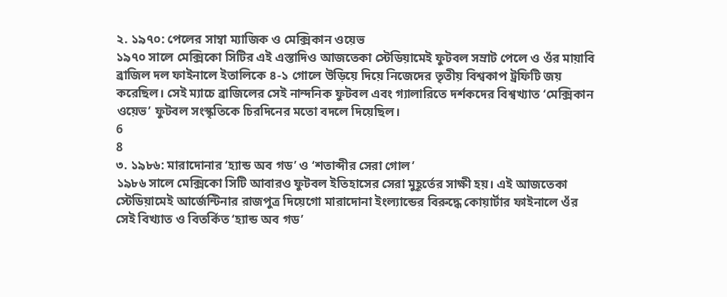২. ১৯৭০: পেলের সাম্বা ম্যাজিক ও মেক্সিকান ওয়েভ
১৯৭০ সালে মেক্সিকো সিটির এই এস্তাদিও আজতেকা স্টেডিয়ামেই ফুটবল সম্রাট পেলে ও ওঁর মায়াবি ব্রাজিল দল ফাইনালে ইতালিকে ৪-১ গোলে উড়িয়ে দিয়ে নিজেদের তৃতীয় বিশ্বকাপ ট্রফিটি জয় করেছিল। সেই ম্যাচে ব্রাজিলের সেই নান্দনিক ফুটবল এবং গ্যালারিতে দর্শকদের বিশ্বখ্যাত ‘মেক্সিকান ওয়েভ’ ফুটবল সংস্কৃতিকে চিরদিনের মতো বদলে দিয়েছিল।
6
8
৩. ১৯৮৬: মারাদোনার ‘হ্যান্ড অব গড’ ও ‘শতাব্দীর সেরা গোল’
১৯৮৬ সালে মেক্সিকো সিটি আবারও ফুটবল ইতিহাসের সেরা মুহূর্তের সাক্ষী হয়। এই আজতেকা স্টেডিয়ামেই আর্জেন্টিনার রাজপুত্র দিয়েগো মারাদোনা ইংল্যান্ডের বিরুদ্ধে কোয়ার্টার ফাইনালে ওঁর সেই বিখ্যাত ও বিতর্কিত ‘হ্যান্ড অব গড’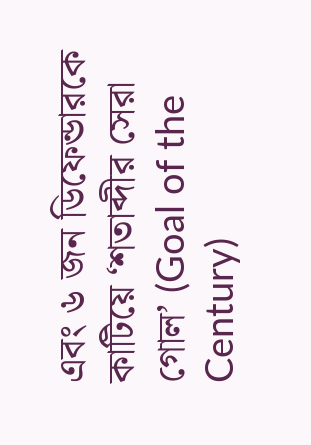এবং ৬ জন ডিফেন্ডারকে কাটিয়ে ‘শতাব্দীর সেরা গোল’ (Goal of the Century)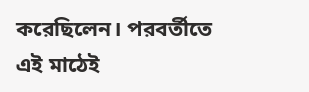করেছিলেন। পরবর্তীতে এই মাঠেই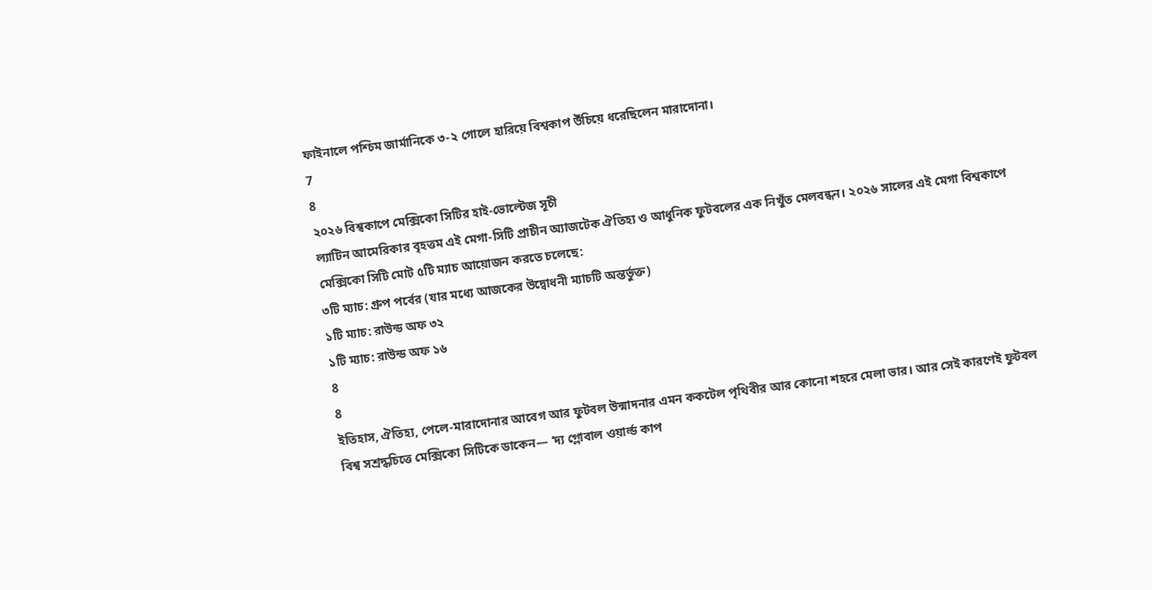ফাইনালে পশ্চিম জার্মানিকে ৩-২ গোলে হারিয়ে বিশ্বকাপ উঁচিয়ে ধরেছিলেন মারাদোনা।
7
8
২০২৬ বিশ্বকাপে মেক্সিকো সিটির হাই-ভোল্টেজ সূচী
ল্যাটিন আমেরিকার বৃহত্তম এই মেগা-সিটি প্রাচীন অ্যাজটেক ঐতিহ্য ও আধুনিক ফুটবলের এক নিখুঁত মেলবন্ধন। ২০২৬ সালের এই মেগা বিশ্বকাপে মেক্সিকো সিটি মোট ৫টি ম্যাচ আয়োজন করতে চলেছে:
৩টি ম্যাচ: গ্রুপ পর্বের (যার মধ্যে আজকের উদ্বোধনী ম্যাচটি অন্তর্ভুক্ত)
১টি ম্যাচ: রাউন্ড অফ ৩২
১টি ম্যাচ: রাউন্ড অফ ১৬
8
8
ইতিহাস, ঐতিহ্য, পেলে-মারাদোনার আবেগ আর ফুটবল উন্মাদনার এমন ককটেল পৃথিবীর আর কোনো শহরে মেলা ভার। আর সেই কারণেই ফুটবল বিশ্ব সশ্রদ্ধচিত্তে মেক্সিকো সিটিকে ডাকেন— ‘দ্য গ্লোবাল ওয়ার্ল্ড কাপ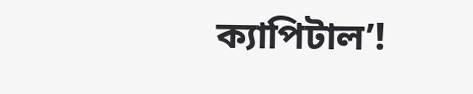ক্যাপিটাল’!